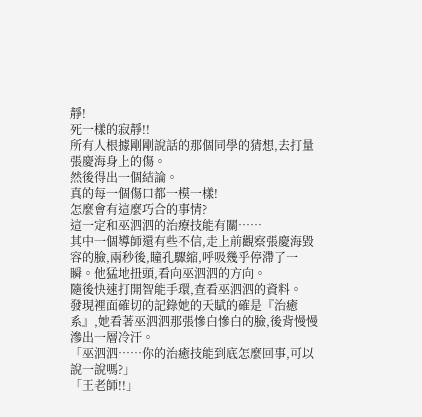靜!
死一樣的寂靜!!
所有人根據剛剛說話的那個同學的猜想,去打量張慶海身上的傷。
然後得出一個結論。
真的每一個傷口都一模一樣!
怎麼會有這麼巧合的事情?
這一定和巫泗泗的治療技能有關……
其中一個導師還有些不信,走上前觀察張慶海毀容的臉,兩秒後,瞳孔驟縮,呼吸幾乎停滯了一瞬。他猛地扭頭,看向巫泗泗的方向。
隨後快速打開智能手環,查看巫泗泗的資料。
發現裡面確切的記錄她的天賦的確是『治癒系』,她看著巫泗泗那張慘白慘白的臉,後背慢慢滲出一層冷汗。
「巫泗泗……你的治癒技能到底怎麼回事,可以說一說嗎?」
「王老師!!」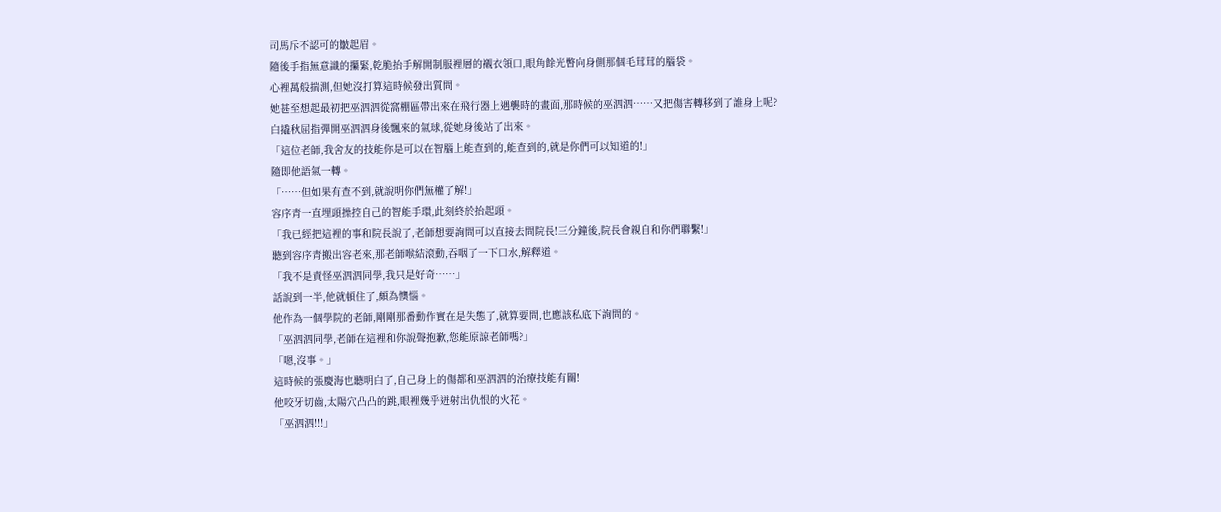司馬斥不認可的皺起眉。
隨後手指無意識的攥緊,乾脆抬手解開制服裡層的襯衣領口,眼角餘光瞥向身側那個毛茸茸的腦袋。
心裡萬般揣測,但她沒打算這時候發出質問。
她甚至想起最初把巫泗泗從窩棚區帶出來在飛行器上遇襲時的畫面,那時候的巫泗泗……又把傷害轉移到了誰身上呢?
白撬秋屈指彈開巫泗泗身後飄來的氣球,從她身後站了出來。
「這位老師,我舍友的技能你是可以在智腦上能查到的,能查到的,就是你們可以知道的!」
隨即他語氣一轉。
「……但如果有查不到,就說明你們無權了解!」
容序青一直埋頭操控自己的智能手環,此刻終於抬起頭。
「我已經把這裡的事和院長說了,老師想要詢問可以直接去問院長!三分鐘後,院長會親自和你們聯繫!」
聽到容序青搬出容老來,那老師喉結滾動,吞咽了一下口水,解釋道。
「我不是責怪巫泗泗同學,我只是好奇……」
話說到一半,他就頓住了,頗為懊惱。
他作為一個學院的老師,剛剛那番動作實在是失態了,就算要問,也應該私底下詢問的。
「巫泗泗同學,老師在這裡和你說聲抱歉,您能原諒老師嗎?」
「嗯,沒事。」
這時候的張慶海也聽明白了,自己身上的傷都和巫泗泗的治療技能有關!
他咬牙切齒,太陽穴凸凸的跳,眼裡幾乎迸射出仇恨的火花。
「巫泗泗!!!」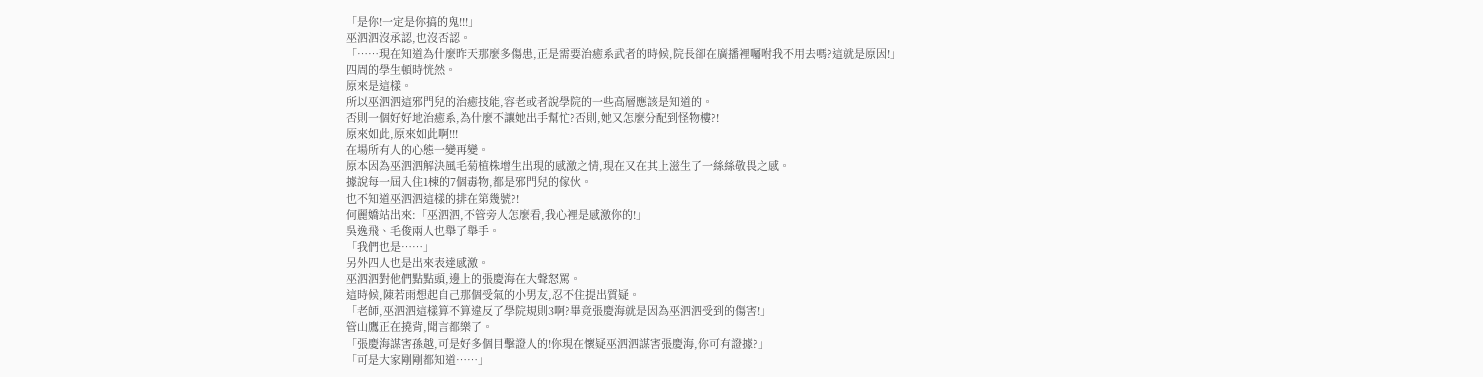「是你!一定是你搞的鬼!!!」
巫泗泗沒承認,也沒否認。
「……現在知道為什麼昨天那麼多傷患,正是需要治癒系武者的時候,院長卻在廣播裡囑咐我不用去嗎?這就是原因!」
四周的學生頓時恍然。
原來是這樣。
所以巫泗泗這邪門兒的治癒技能,容老或者說學院的一些高層應該是知道的。
否則一個好好地治癒系,為什麼不讓她出手幫忙?否則,她又怎麼分配到怪物樓?!
原來如此,原來如此啊!!!
在場所有人的心態一變再變。
原本因為巫泗泗解決風毛菊植株增生出現的感激之情,現在又在其上滋生了一絲絲敬畏之感。
據說每一屆入住1棟的7個毒物,都是邪門兒的傢伙。
也不知道巫泗泗這樣的排在第幾號?!
何麗嬌站出來:「巫泗泗,不管旁人怎麼看,我心裡是感激你的!」
吳逸飛、毛俊兩人也舉了舉手。
「我們也是……」
另外四人也是出來表達感激。
巫泗泗對他們點點頭,邊上的張慶海在大聲怒罵。
這時候,陳若雨想起自己那個受氣的小男友,忍不住提出質疑。
「老師,巫泗泗這樣算不算違反了學院規則3啊?畢竟張慶海就是因為巫泗泗受到的傷害!」
管山鷹正在撓背,聞言都樂了。
「張慶海謀害孫越,可是好多個目擊證人的!你現在懷疑巫泗泗謀害張慶海,你可有證據?」
「可是大家剛剛都知道……」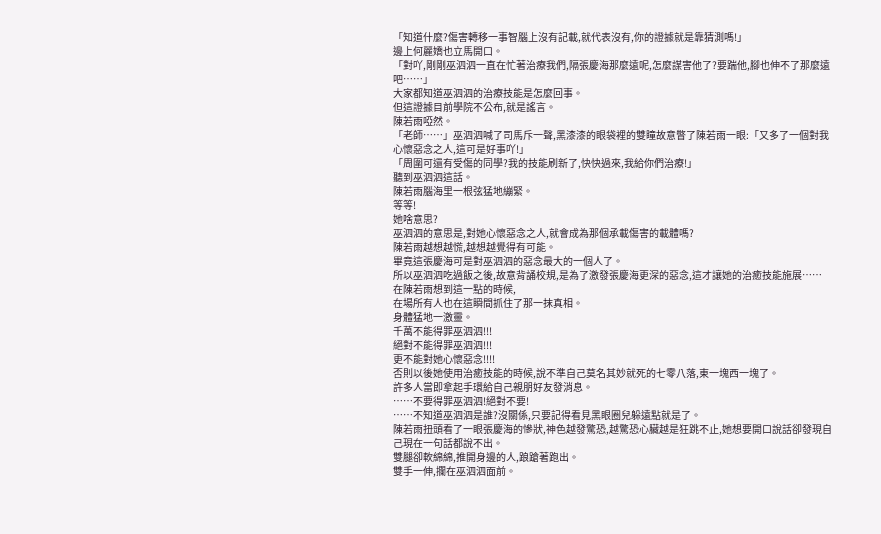「知道什麼?傷害轉移一事智腦上沒有記載,就代表沒有,你的證據就是靠猜測嗎!」
邊上何麗嬌也立馬開口。
「對吖,剛剛巫泗泗一直在忙著治療我們,隔張慶海那麼遠呢,怎麼謀害他了?要踹他,腳也伸不了那麼遠吧……」
大家都知道巫泗泗的治療技能是怎麼回事。
但這證據目前學院不公布,就是謠言。
陳若雨啞然。
「老師……」巫泗泗喊了司馬斥一聲,黑漆漆的眼袋裡的雙瞳故意瞥了陳若雨一眼:「又多了一個對我心懷惡念之人,這可是好事吖!」
「周圍可還有受傷的同學?我的技能刷新了,快快過來,我給你們治療!」
聽到巫泗泗這話。
陳若雨腦海里一根弦猛地繃緊。
等等!
她啥意思?
巫泗泗的意思是,對她心懷惡念之人,就會成為那個承載傷害的載體嗎?
陳若雨越想越慌,越想越覺得有可能。
畢竟這張慶海可是對巫泗泗的惡念最大的一個人了。
所以巫泗泗吃過飯之後,故意背誦校規,是為了激發張慶海更深的惡念,這才讓她的治癒技能施展……
在陳若雨想到這一點的時候,
在場所有人也在這瞬間抓住了那一抹真相。
身體猛地一激靈。
千萬不能得罪巫泗泗!!!
絕對不能得罪巫泗泗!!!
更不能對她心懷惡念!!!!
否則以後她使用治癒技能的時候,說不準自己莫名其妙就死的七零八落,東一塊西一塊了。
許多人當即拿起手環給自己親朋好友發消息。
……不要得罪巫泗泗!絕對不要!
……不知道巫泗泗是誰?沒關係,只要記得看見黑眼圈兒躲遠點就是了。
陳若雨扭頭看了一眼張慶海的慘狀,神色越發驚恐,越驚恐心臟越是狂跳不止,她想要開口說話卻發現自己現在一句話都說不出。
雙腿卻軟綿綿,推開身邊的人,踉蹌著跑出。
雙手一伸,攔在巫泗泗面前。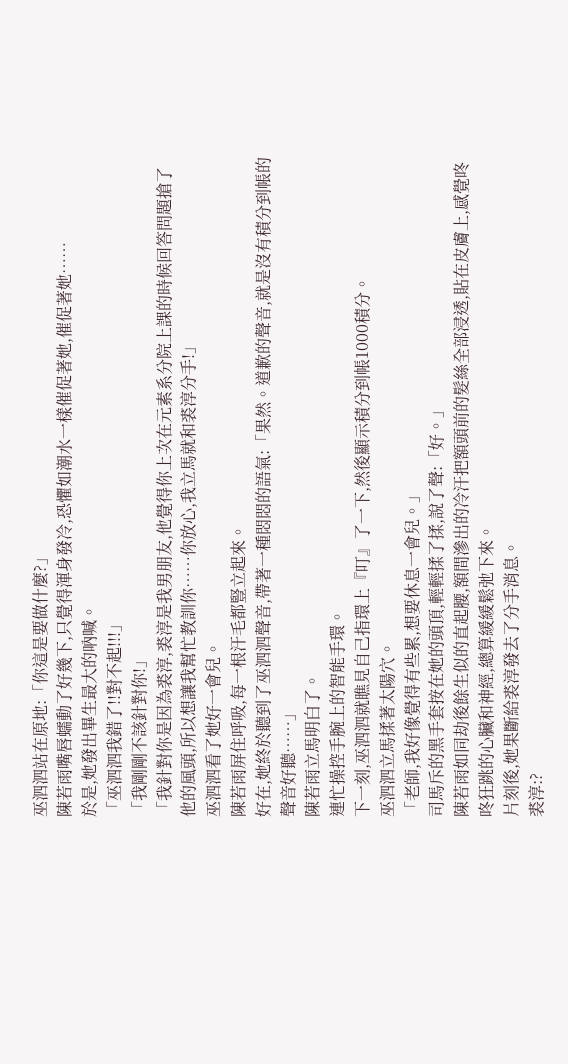巫泗泗站在原地:「你這是要做什麼?」
陳若雨嘴唇蠕動了好幾下,只覺得渾身發冷,恐懼如潮水一樣催促著她,催促著她……
於是,她發出畢生最大的吶喊。
「巫泗泗我錯了!!對不起!!!」
「我剛剛不該針對你!」
「我針對你是因為裘淳,裘淳是我男朋友,他覺得你上次在元素系分院上課的時候回答問題搶了他的風頭,所以想讓我幫忙教訓你……你放心,我立馬就和裘淳分手!」
巫泗泗看了她好一會兒。
陳若雨屏住呼吸,每一根汗毛都豎立起來。
好在,她終於聽到了巫泗泗聲音,帶著一種悶悶的語氣:「果然。道歉的聲音,就是沒有積分到帳的聲音好聽……」
陳若雨立馬明白了。
連忙操控手腕上的智能手環。
下一刻,巫泗泗就瞧見自己指環上『叮』了一下,然後顯示積分到帳1000積分。
巫泗泗立馬揉著太陽穴。
「老師,我好像覺得有些累,想要休息一會兒。」
司馬斥的黑手套按在她的頭頂,輕輕揉了揉,說了聲:「好。」
陳若雨如同劫後餘生似的直起腰,額間滲出的冷汗把額頭前的髮絲全部浸透,貼在皮膚上,感覺咚咚狂跳的心臟和神經,總算緩緩鬆弛下來。
片刻後,她果斷給裘淳發去了分手消息。
裘淳:?